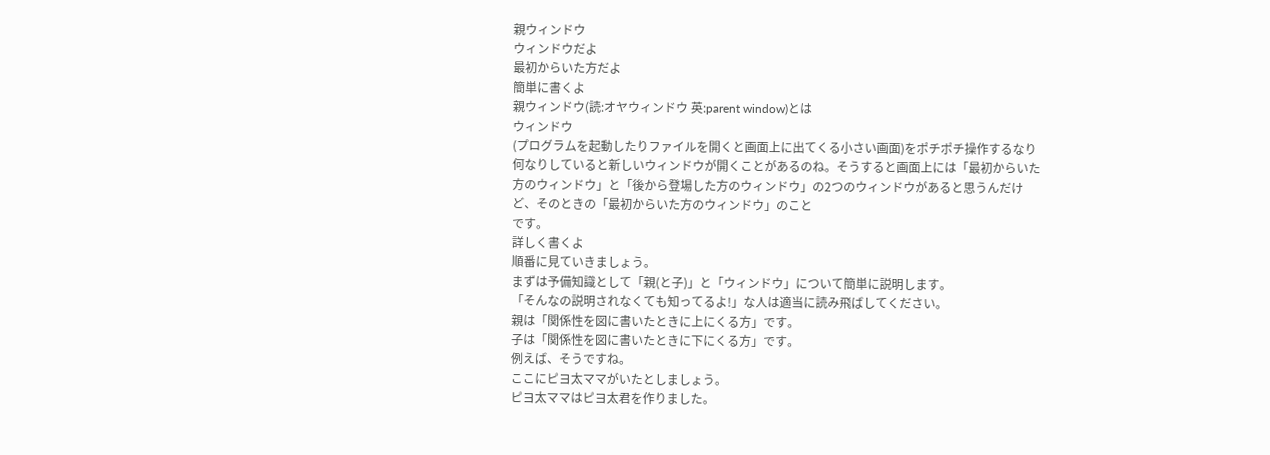親ウィンドウ
ウィンドウだよ
最初からいた方だよ
簡単に書くよ
親ウィンドウ(読:オヤウィンドウ 英:parent window)とは
ウィンドウ
(プログラムを起動したりファイルを開くと画面上に出てくる小さい画面)をポチポチ操作するなり何なりしていると新しいウィンドウが開くことがあるのね。そうすると画面上には「最初からいた方のウィンドウ」と「後から登場した方のウィンドウ」の2つのウィンドウがあると思うんだけど、そのときの「最初からいた方のウィンドウ」のこと
です。
詳しく書くよ
順番に見ていきましょう。
まずは予備知識として「親(と子)」と「ウィンドウ」について簡単に説明します。
「そんなの説明されなくても知ってるよ!」な人は適当に読み飛ばしてください。
親は「関係性を図に書いたときに上にくる方」です。
子は「関係性を図に書いたときに下にくる方」です。
例えば、そうですね。
ここにピヨ太ママがいたとしましょう。
ピヨ太ママはピヨ太君を作りました。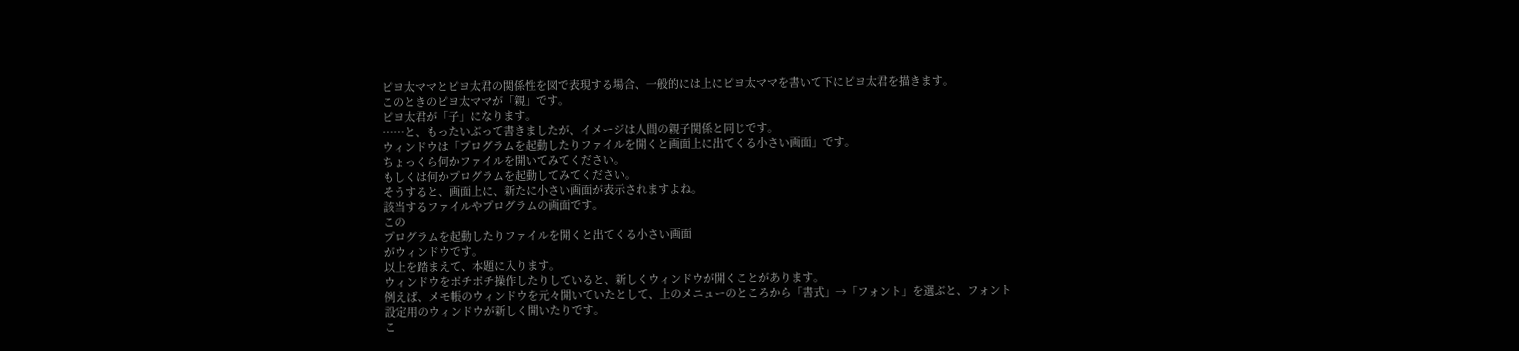ピヨ太ママとピヨ太君の関係性を図で表現する場合、一般的には上にピヨ太ママを書いて下にピヨ太君を描きます。
このときのピヨ太ママが「親」です。
ピヨ太君が「子」になります。
……と、もったいぶって書きましたが、イメージは人間の親子関係と同じです。
ウィンドウは「プログラムを起動したりファイルを開くと画面上に出てくる小さい画面」です。
ちょっくら何かファイルを開いてみてください。
もしくは何かプログラムを起動してみてください。
そうすると、画面上に、新たに小さい画面が表示されますよね。
該当するファイルやプログラムの画面です。
この
プログラムを起動したりファイルを開くと出てくる小さい画面
がウィンドウです。
以上を踏まえて、本題に入ります。
ウィンドウをポチポチ操作したりしていると、新しくウィンドウが開くことがあります。
例えば、メモ帳のウィンドウを元々開いていたとして、上のメニューのところから「書式」→「フォント」を選ぶと、フォント設定用のウィンドウが新しく開いたりです。
こ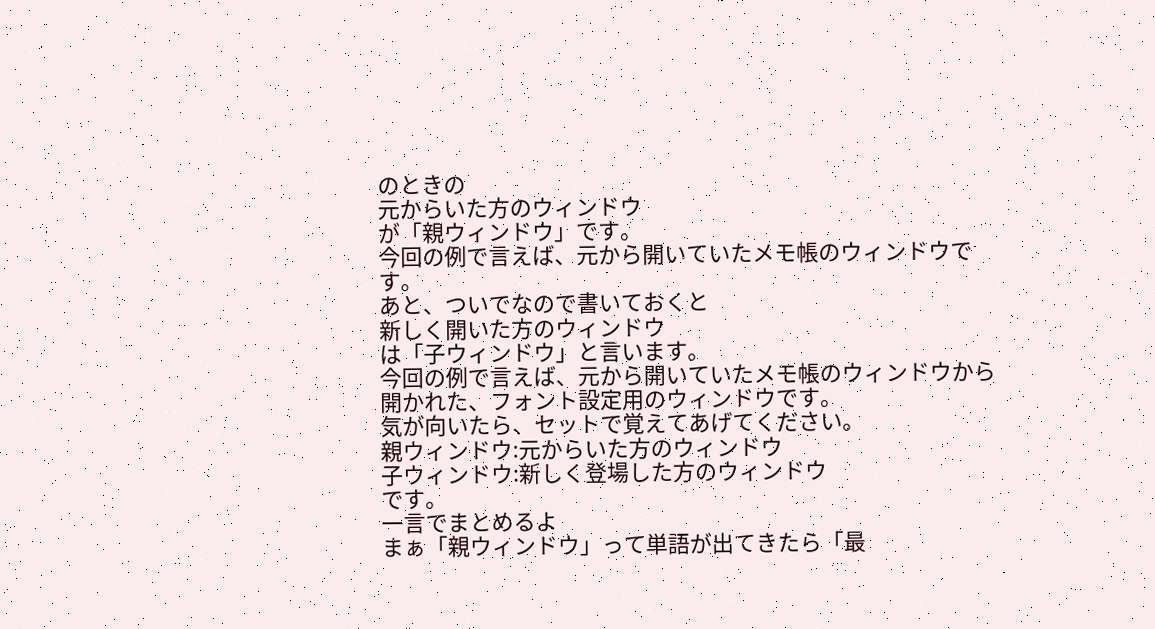のときの
元からいた方のウィンドウ
が「親ウィンドウ」です。
今回の例で言えば、元から開いていたメモ帳のウィンドウです。
あと、ついでなので書いておくと
新しく開いた方のウィンドウ
は「子ウィンドウ」と言います。
今回の例で言えば、元から開いていたメモ帳のウィンドウから開かれた、フォント設定用のウィンドウです。
気が向いたら、セットで覚えてあげてください。
親ウィンドウ:元からいた方のウィンドウ
子ウィンドウ:新しく登場した方のウィンドウ
です。
一言でまとめるよ
まぁ「親ウィンドウ」って単語が出てきたら「最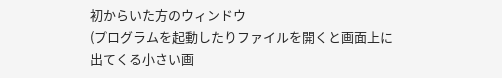初からいた方のウィンドウ
(プログラムを起動したりファイルを開くと画面上に出てくる小さい画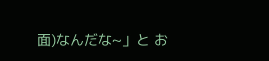面)なんだな~」と お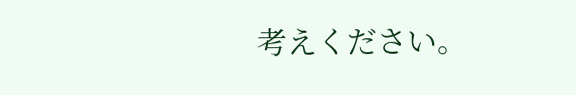考えください。